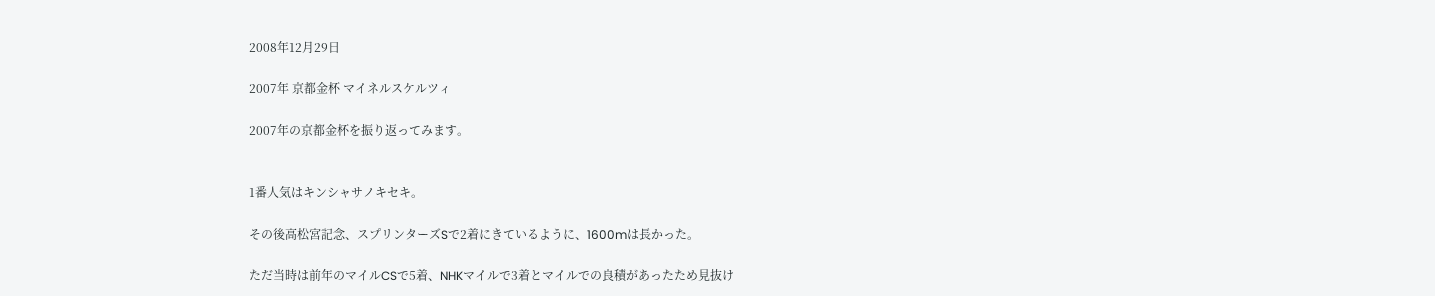2008年12月29日

2007年 京都金杯 マイネルスケルツィ

2007年の京都金杯を振り返ってみます。


1番人気はキンシャサノキセキ。

その後高松宮記念、スプリンターズSで2着にきているように、1600mは長かった。

ただ当時は前年のマイルCSで5着、NHKマイルで3着とマイルでの良積があったため見抜け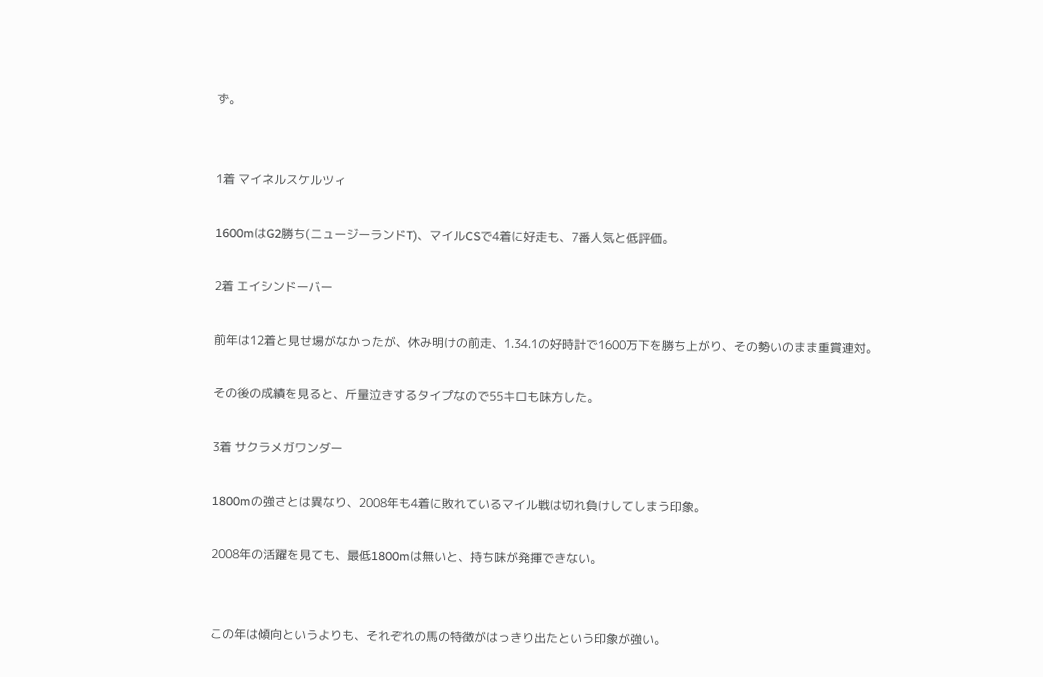ず。


1着 マイネルスケルツィ

1600mはG2勝ち(ニュージーランドT)、マイルCSで4着に好走も、7番人気と低評価。

2着 エイシンドーバー

前年は12着と見せ場がなかったが、休み明けの前走、1.34.1の好時計で1600万下を勝ち上がり、その勢いのまま重賞連対。

その後の成績を見ると、斤量泣きするタイプなので55キロも味方した。

3着 サクラメガワンダー

1800mの強さとは異なり、2008年も4着に敗れているマイル戦は切れ負けしてしまう印象。

2008年の活躍を見ても、最低1800mは無いと、持ち味が発揮できない。


この年は傾向というよりも、それぞれの馬の特徴がはっきり出たという印象が強い。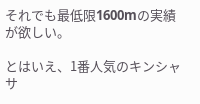それでも最低限1600mの実績が欲しい。

とはいえ、1番人気のキンシャサ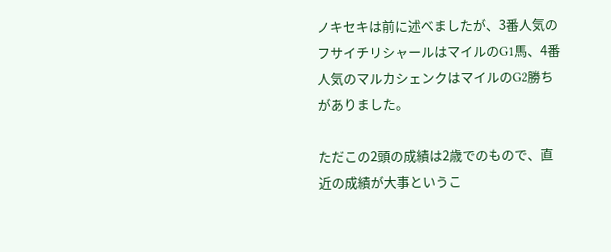ノキセキは前に述べましたが、3番人気のフサイチリシャールはマイルのG1馬、4番人気のマルカシェンクはマイルのG2勝ちがありました。

ただこの2頭の成績は2歳でのもので、直近の成績が大事というこ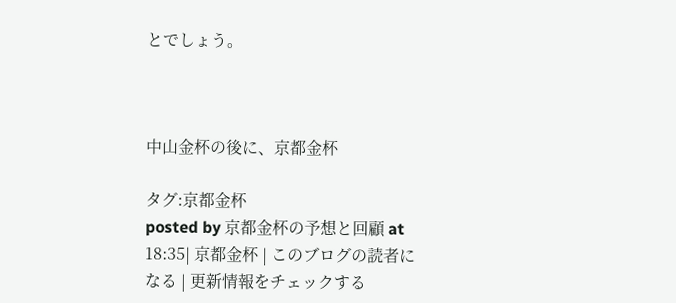とでしょう。



中山金杯の後に、京都金杯

タグ:京都金杯
posted by 京都金杯の予想と回顧 at 18:35| 京都金杯 | このブログの読者になる | 更新情報をチェックする